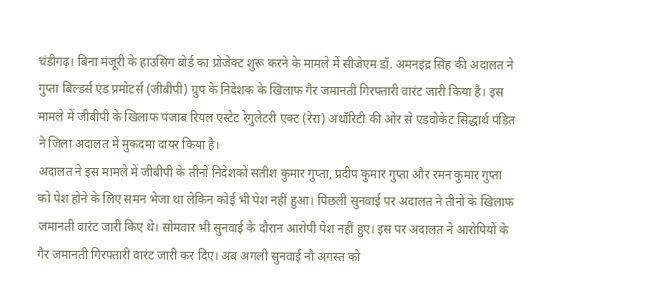चंडीगढ़। बिना मंजूरी के हाउसिंग बोर्ड का प्रोजेक्ट शुरू करने के मामले में सीजेएम डॉ. अमनइंद्र सिंह की अदालत ने गुप्ता बिल्डर्स एंड प्रमोटर्स (जीबीपी) ग्रुप के निदेशक के खिलाफ गैर जमानती गिरफ्तारी वारंट जारी किया है। इस मामले में जीबीपी के खिलाफ पंजाब रियल एस्टेट रेगुलेटरी एक्ट (रेरा) अथॉरिटी की ओर से एडवोकेट सिद्धार्थ पंडित ने जिला अदालत में मुकदमा दायर किया है।
अदालत ने इस मामले में जीबीपी के तीनों निदेशकों सतीश कुमार गुप्ता, प्रदीप कुमार गुप्ता और रमन कुमार गुप्ता को पेश होने के लिए समन भेजा था लेकिन कोई भी पेश नहीं हुआ। पिछली सुनवाई पर अदालत ने तीनों के खिलाफ जमानती वारंट जारी किए थे। सोमवार भी सुनवाई के दौरान आरोपी पेश नहीं हुए। इस पर अदालत ने आरोपियों के गैर जमानती गिरफ्तारी वारंट जारी कर दिए। अब अगली सुनवाई नौ अगस्त को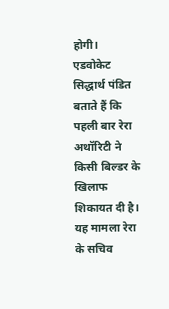होगी।
एडवोकेट सिद्धार्थ पंडित बताते हैं कि पहली बार रेरा अथॉरिटी ने किसी बिल्डर के खिलाफ शिकायत दी है। यह मामला रेरा के सचिव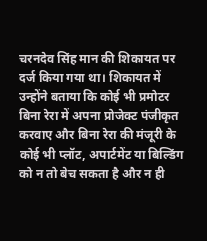चरनदेव सिंह मान की शिकायत पर दर्ज किया गया था। शिकायत में उन्होंने बताया कि कोई भी प्रमोटर बिना रेरा में अपना प्रोजेक्ट पंजीकृत करवाए और बिना रेरा की मंजूरी के कोई भी प्लॉट, अपार्टमेंट या बिल्डिंग को न तो बेच सकता है और न ही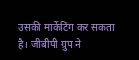उसकी मार्केटिंग कर सकता है। जीबीपी ग्रुप ने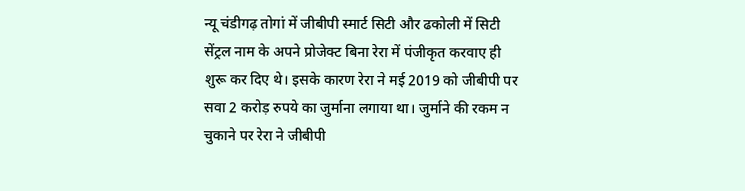न्यू चंडीगढ़ तोगां में जीबीपी स्मार्ट सिटी और ढकोली में सिटी सेंट्रल नाम के अपने प्रोजेक्ट बिना रेरा में पंजीकृत करवाए ही शुरू कर दिए थे। इसके कारण रेरा ने मई 2019 को जीबीपी पर सवा 2 करोड़ रुपये का जुर्माना लगाया था। जुर्माने की रकम न चुकाने पर रेरा ने जीबीपी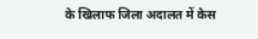के खिलाफ जिला अदालत में केस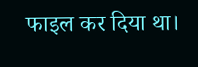फाइल कर दिया था।